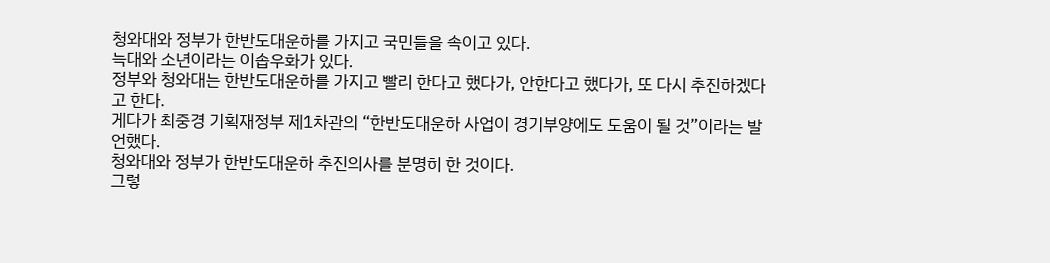청와대와 정부가 한반도대운하를 가지고 국민들을 속이고 있다.
늑대와 소년이라는 이솝우화가 있다.
정부와 청와대는 한반도대운하를 가지고 빨리 한다고 했다가, 안한다고 했다가, 또 다시 추진하겠다고 한다.
게다가 최중경 기획재정부 제1차관의 “한반도대운하 사업이 경기부양에도 도움이 될 것”이라는 발언했다.
청와대와 정부가 한반도대운하 추진의사를 분명히 한 것이다.
그렇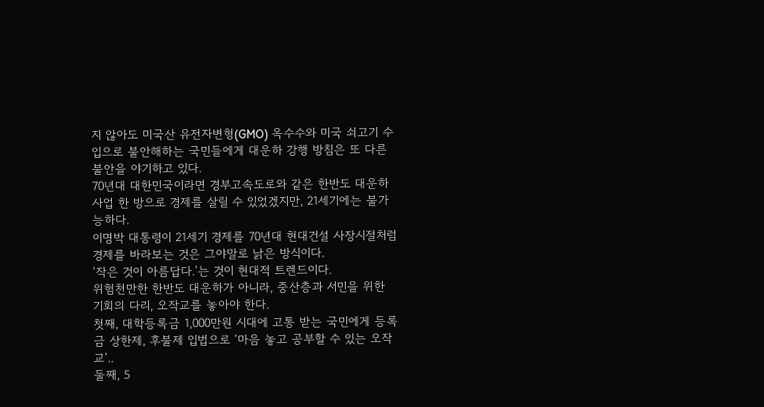지 않아도 미국산 유전자변형(GMO) 옥수수와 미국 쇠고기 수입으로 불안해하는 국민들에게 대운하 강행 방침은 또 다른 불안을 야기하고 있다.
70년대 대한민국이라면 경부고속도로와 같은 한반도 대운하 사업 한 방으로 경제를 살릴 수 있었겠지만, 21세기에는 불가능하다.
이명박 대통령이 21세기 경제를 70년대 현대건설 사장시절처럼 경제를 바라보는 것은 그야말로 낡은 방식이다.
‘작은 것이 아름답다.’는 것이 현대적 트렌드이다.
위험천만한 한반도 대운하가 아니라, 중산층과 서민을 위한 기회의 다리, 오작교를 놓아야 한다.
첫째, 대학등록금 1,000만원 시대에 고통 받는 국민에게 등록금 상한제, 후불제 입법으로 ‘마음 놓고 공부할 수 있는 오작교’..
둘째, 5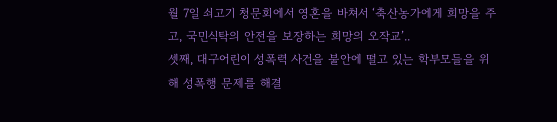월 7일 쇠고기 청문회에서 영혼을 바쳐서 ‘축산농가에게 희망을 주고, 국민식탁의 안전을 보장하는 희망의 오작교’..
셋째, 대구어린이 성폭력 사건을 불안에 떨고 있는 학부모들을 위해 성폭행 문제를 해결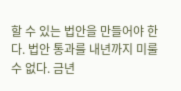할 수 있는 법안을 만들어야 한다. 법안 통과를 내년까지 미룰 수 없다. 금년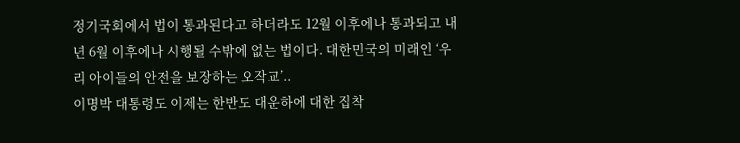정기국회에서 법이 통과된다고 하더라도 12월 이후에나 통과되고 내년 6월 이후에나 시행될 수밖에 없는 법이다. 대한민국의 미래인 ‘우리 아이들의 안전을 보장하는 오작교’..
이명박 대통령도 이제는 한반도 대운하에 대한 집착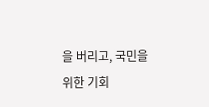을 버리고, 국민을 위한 기회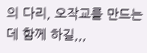의 다리, 오작교를 만드는데 함께 하길,,,